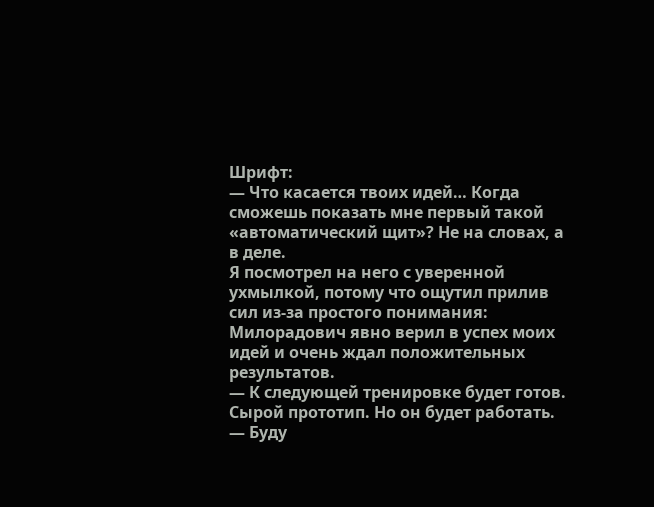Шрифт:
— Что касается твоих идей… Когда сможешь показать мне первый такой «автоматический щит»? Не на словах, а в деле.
Я посмотрел на него с уверенной ухмылкой, потому что ощутил прилив сил из-за простого понимания: Милорадович явно верил в успех моих идей и очень ждал положительных результатов.
— К следующей тренировке будет готов. Сырой прототип. Но он будет работать.
— Буду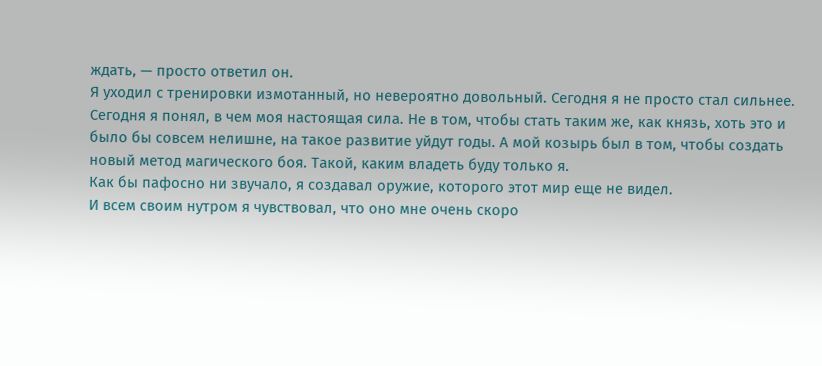ждать, — просто ответил он.
Я уходил с тренировки измотанный, но невероятно довольный. Сегодня я не просто стал сильнее. Сегодня я понял, в чем моя настоящая сила. Не в том, чтобы стать таким же, как князь, хоть это и было бы совсем нелишне, на такое развитие уйдут годы. А мой козырь был в том, чтобы создать новый метод магического боя. Такой, каким владеть буду только я.
Как бы пафосно ни звучало, я создавал оружие, которого этот мир еще не видел.
И всем своим нутром я чувствовал, что оно мне очень скоро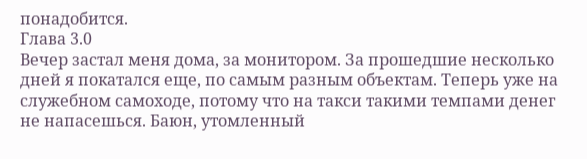понадобится.
Глава 3.0
Вечер застал меня дома, за монитором. За прошедшие несколько дней я покатался еще, по самым разным объектам. Теперь уже на служебном самоходе, потому что на такси такими темпами денег не напасешься. Баюн, утомленный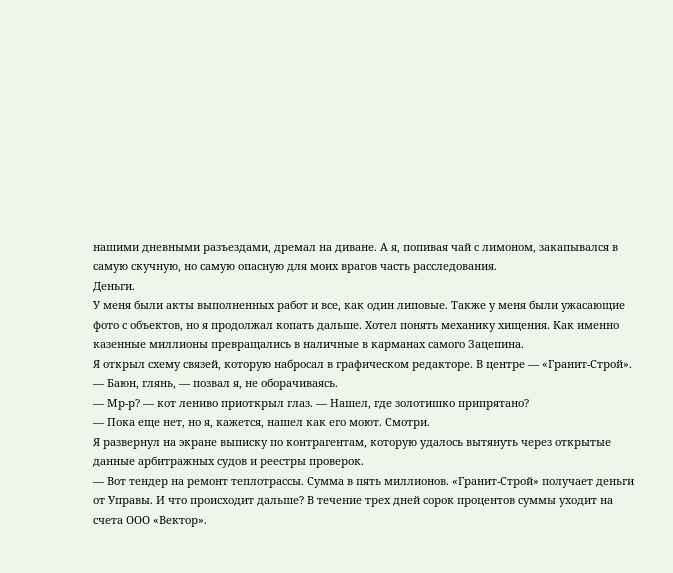нашими дневными разъездами, дремал на диване. А я, попивая чай с лимоном, закапывался в самую скучную, но самую опасную для моих врагов часть расследования.
Деньги.
У меня были акты выполненных работ и все, как один липовые. Также у меня были ужасающие фото с объектов, но я продолжал копать дальше. Хотел понять механику хищения. Как именно казенные миллионы превращались в наличные в карманах самого Зацепина.
Я открыл схему связей, которую набросал в графическом редакторе. В центре — «Гранит-Строй».
— Баюн, глянь, — позвал я, не оборачиваясь.
— Мр-р? — кот лениво приоткрыл глаз. — Нашел, где золотишко припрятано?
— Пока еще нет, но я, кажется, нашел как его моют. Смотри.
Я развернул на экране выписку по контрагентам, которую удалось вытянуть через открытые данные арбитражных судов и реестры проверок.
— Вот тендер на ремонт теплотрассы. Сумма в пять миллионов. «Гранит-Строй» получает деньги от Управы. И что происходит дальше? В течение трех дней сорок процентов суммы уходит на счета ООО «Вектор».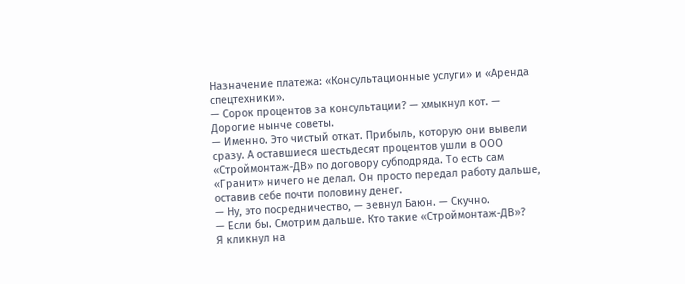Назначение платежа: «Консультационные услуги» и «Аренда спецтехники».
— Сорок процентов за консультации? — хмыкнул кот. — Дорогие нынче советы.
— Именно. Это чистый откат. Прибыль, которую они вывели сразу. А оставшиеся шестьдесят процентов ушли в ООО «Строймонтаж-ДВ» по договору субподряда. То есть сам «Гранит» ничего не делал. Он просто передал работу дальше, оставив себе почти половину денег.
— Ну, это посредничество, — зевнул Баюн. — Скучно.
— Если бы. Смотрим дальше. Кто такие «Строймонтаж-ДВ»?
Я кликнул на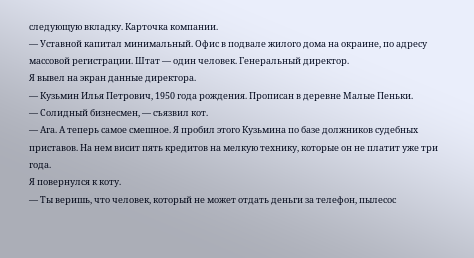следующую вкладку. Карточка компании.
— Уставной капитал минимальный. Офис в подвале жилого дома на окраине, по адресу массовой регистрации. Штат — один человек. Генеральный директор.
Я вывел на экран данные директора.
— Кузьмин Илья Петрович, 1950 года рождения. Прописан в деревне Малые Пеньки.
— Солидный бизнесмен, — съязвил кот.
— Ага. А теперь самое смешное. Я пробил этого Кузьмина по базе должников судебных приставов. На нем висит пять кредитов на мелкую технику, которые он не платит уже три года.
Я повернулся к коту.
— Ты веришь, что человек, который не может отдать деньги за телефон, пылесос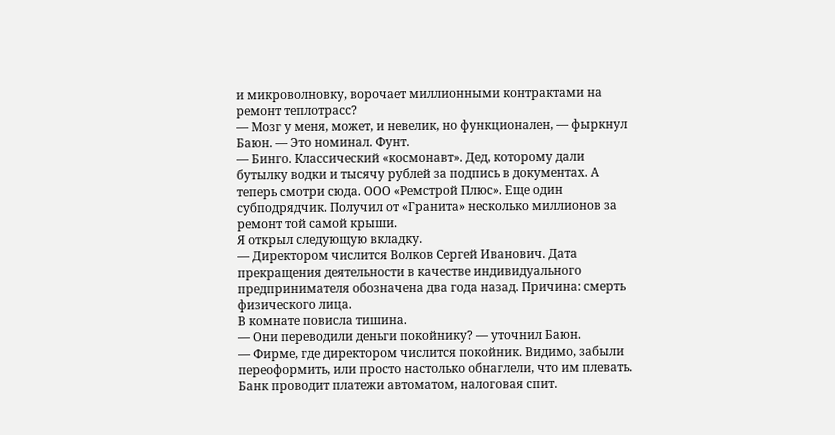и микроволновку, ворочает миллионными контрактами на ремонт теплотрасс?
— Мозг у меня, может, и невелик, но функционален, — фыркнул Баюн. — Это номинал. Фунт.
— Бинго. Классический «космонавт». Дед, которому дали бутылку водки и тысячу рублей за подпись в документах. А теперь смотри сюда. ООО «Ремстрой Плюс». Еще один субподрядчик. Получил от «Гранита» несколько миллионов за ремонт той самой крыши.
Я открыл следующую вкладку.
— Директором числится Волков Сергей Иванович. Дата прекращения деятельности в качестве индивидуального предпринимателя обозначена два года назад. Причина: смерть физического лица.
В комнате повисла тишина.
— Они переводили деньги покойнику? — уточнил Баюн.
— Фирме, где директором числится покойник. Видимо, забыли переоформить, или просто настолько обнаглели, что им плевать. Банк проводит платежи автоматом, налоговая спит.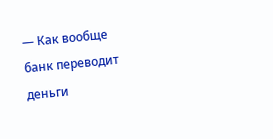— Как вообще банк переводит деньги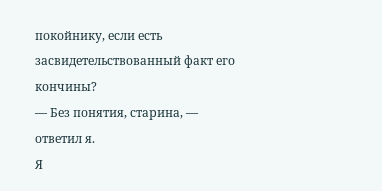покойнику, если есть засвидетельствованный факт его кончины?
— Без понятия, старина, — ответил я.
Я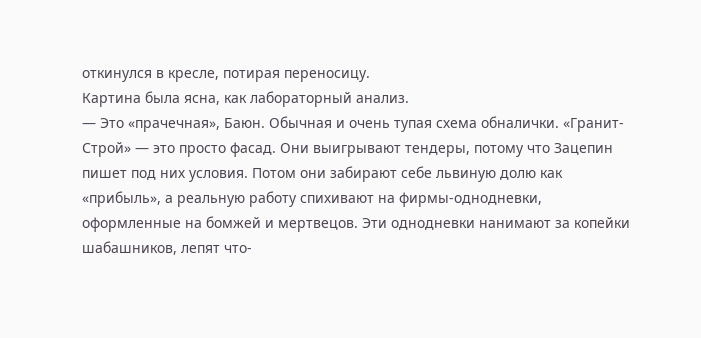откинулся в кресле, потирая переносицу.
Картина была ясна, как лабораторный анализ.
— Это «прачечная», Баюн. Обычная и очень тупая схема обналички. «Гранит-Строй» — это просто фасад. Они выигрывают тендеры, потому что Зацепин пишет под них условия. Потом они забирают себе львиную долю как «прибыль», а реальную работу спихивают на фирмы-однодневки, оформленные на бомжей и мертвецов. Эти однодневки нанимают за копейки шабашников, лепят что-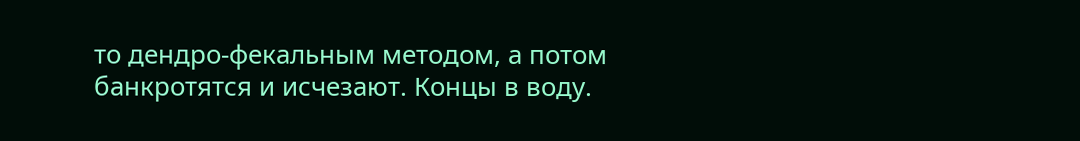то дендро-фекальным методом, а потом банкротятся и исчезают. Концы в воду.